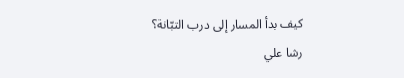كيف بدأ المسار إلى درب التبّانة؟
رشا علي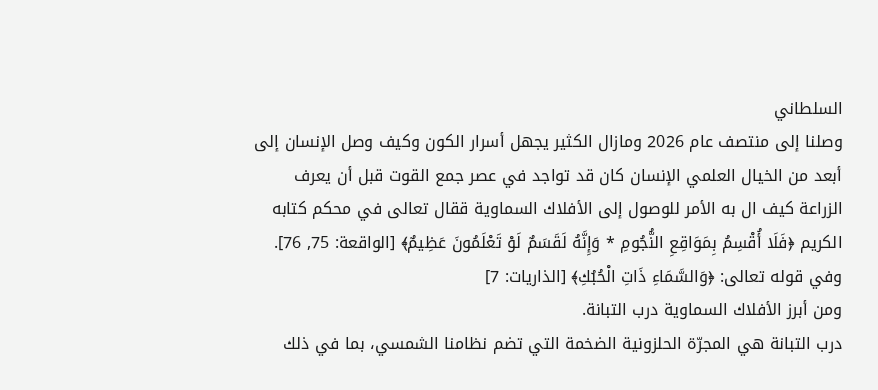السلطاني
وصلنا إلى منتصف عام 2026 ومازال الكثير يجهل أسرار الكون وكيف وصل الإنسان إلى أبعد من الخيال العلمي الإنسان كان قد تواجد في عصر جمع القوت قبل أن يعرف الزراعة كيف ال به الأمر للوصول إلى الأفلاك السماوية ققال تعالى في محكم كتابه الكريم ﴿فَلَا أُقْسِمُ بِمَوَاقِعِ النُّجُومِ * وَإِنَّهُ لَقَسَمٌ لَوْ تَعْلَمُونَ عَظِيمٌ﴾ [الواقعة: 75, 76].
وفي قوله تعالى: ﴿وَالسَّمَاءِ ذَاتِ الْحُبُكِ﴾ [الذاريات: 7]
ومن أبرز الأفلاك السماوية درب التبانة.
درب التبانة هي المجرّة الحلزونية الضخمة التي تضم نظامنا الشمسي، بما في ذلك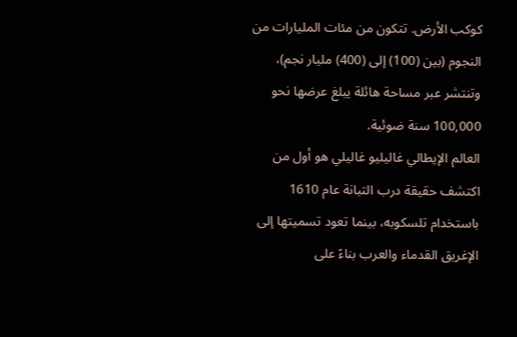كوكب الأرض. تتكون من مئات المليارات من النجوم (بين (100) إلى (400) مليار نجم)، وتنتشر عبر مساحة هائلة يبلغ عرضها نحو 100,000 سنة ضوئية.
العالم الإيطالي غاليليو غاليلي هو أول من اكتشف حقيقة درب التبانة عام 1610 باستخدام تلسكوبه، بينما تعود تسميتها إلى الإغريق القدماء والعرب بناءً على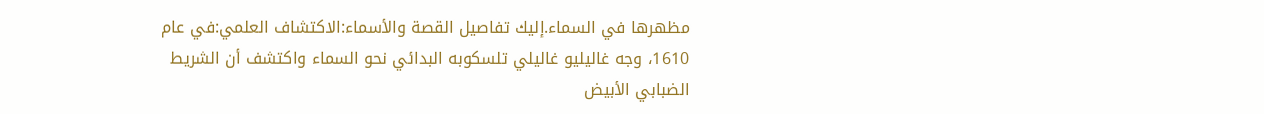مظهرها في السماء.إليك تفاصيل القصة والأسماء:الاكتشاف العلمي:في عام 1610، وجه غاليليو غاليلي تلسكوبه البدائي نحو السماء واكتشف أن الشريط الضبابي الأبيض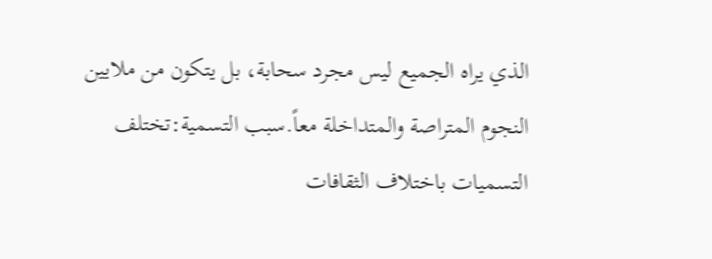الذي يراه الجميع ليس مجرد سحابة، بل يتكون من ملايين النجوم المتراصة والمتداخلة معاً.سبب التسمية:تختلف التسميات باختلاف الثقافات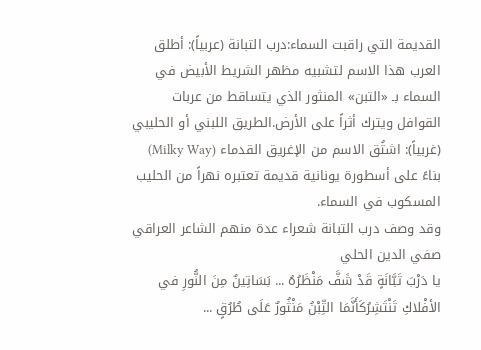القديمة التي راقبت السماء:درب التبانة (عربياً): أطلق العرب هذا الاسم لتشبيه مظهر الشريط الأبيض في السماء بـ «التبن» المنثور الذي يتساقط من عربات القوافل ويترك أثراً على الأرض.الطريق اللبني أو الحليبي (غربياً): اشتُق الاسم من الإغريق القدماء (Milky Way) بناءً على أسطورة يونانية قديمة تعتبره نهراً من الحليب المسكوب في السماء.
وقد وصف درب التبانة شعراء عدة منهم الشاعر العراقي صفي الدين الحلي
يا دَرْبَ تَبَّانَةٍ قَدْ شَفَّ مَنْظَرُهُ ... بَسَاتِينٌ مِنَ النُّورِ في الأفْلاكِ تَنْتَشِرُكَأَنَّمَا التِّبْنُ مَنْثُورٌ عَلَى طُرُقٍ ...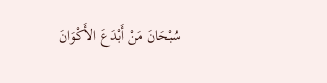سُبْحَانَ مَنْ أَبْدَعَ الأَكْوَانَ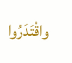واقْتَدَرُوا